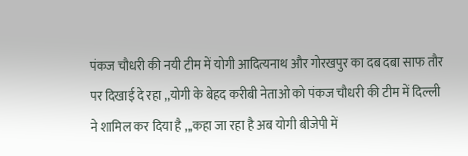पंकज चौधरी की नयी टीम में योगी आदित्यनाथ और गोरखपुर का दब दबा साफ तौर पर दिखाई दे रहा ,,योगी के बेहद करीबी नेताओ को पंकज चौधरी की टीम में दिल्ली ने शामिल कर दिया है ,,,कहा जा रहा है अब योगी बीजेपी में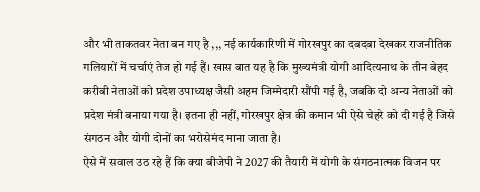और भी ताकतवर नेता बन गए है ,,, नई कार्यकारिणी में गोरखपुर का दबदबा देखकर राजनीतिक गलियारों में चर्चाएं तेज हो गई हैं। खास बात यह है कि मुख्यमंत्री योगी आदित्यनाथ के तीन बेहद करीबी नेताओं को प्रदेश उपाध्यक्ष जैसी अहम जिम्मेदारी सौंपी गई है, जबकि दो अन्य नेताओं को प्रदेश मंत्री बनाया गया है। इतना ही नहीं, गोरखपुर क्षेत्र की कमान भी ऐसे चेहरे को दी गई है जिसे संगठन और योगी दोनों का भरोसेमंद माना जाता है।
ऐसे में सवाल उठ रहे हैं कि क्या बीजेपी ने 2027 की तैयारी में योगी के संगठनात्मक विजन पर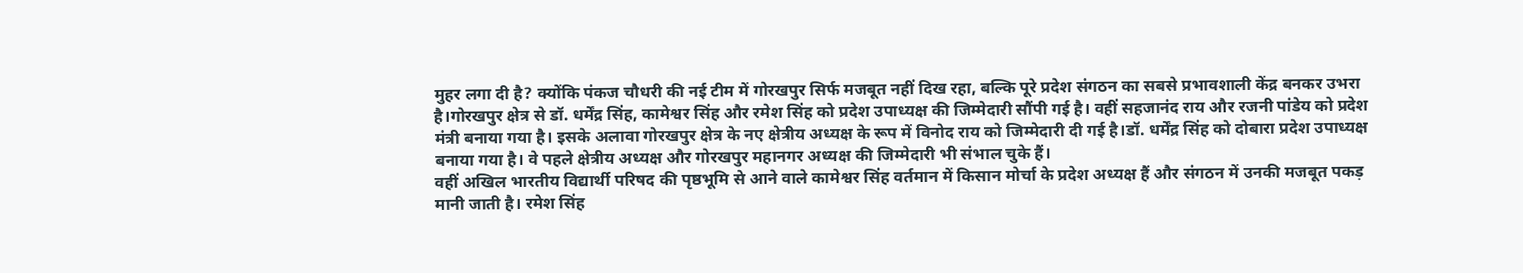मुहर लगा दी है? क्योंकि पंकज चौधरी की नई टीम में गोरखपुर सिर्फ मजबूत नहीं दिख रहा, बल्कि पूरे प्रदेश संगठन का सबसे प्रभावशाली केंद्र बनकर उभरा है।गोरखपुर क्षेत्र से डॉ. धर्मेंद्र सिंह, कामेश्वर सिंह और रमेश सिंह को प्रदेश उपाध्यक्ष की जिम्मेदारी सौंपी गई है। वहीं सहजानंद राय और रजनी पांडेय को प्रदेश मंत्री बनाया गया है। इसके अलावा गोरखपुर क्षेत्र के नए क्षेत्रीय अध्यक्ष के रूप में विनोद राय को जिम्मेदारी दी गई है।डॉ. धर्मेंद्र सिंह को दोबारा प्रदेश उपाध्यक्ष बनाया गया है। वे पहले क्षेत्रीय अध्यक्ष और गोरखपुर महानगर अध्यक्ष की जिम्मेदारी भी संभाल चुके हैं।
वहीं अखिल भारतीय विद्यार्थी परिषद की पृष्ठभूमि से आने वाले कामेश्वर सिंह वर्तमान में किसान मोर्चा के प्रदेश अध्यक्ष हैं और संगठन में उनकी मजबूत पकड़ मानी जाती है। रमेश सिंह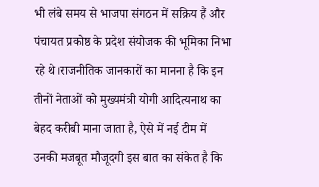भी लंबे समय से भाजपा संगठन में सक्रिय हैं और पंचायत प्रकोष्ठ के प्रदेश संयोजक की भूमिका निभा रहे थे।राजनीतिक जानकारों का मानना है कि इन तीनों नेताओं को मुख्यमंत्री योगी आदित्यनाथ का बेहद करीबी माना जाता है, ऐसे में नई टीम में उनकी मजबूत मौजूदगी इस बात का संकेत है कि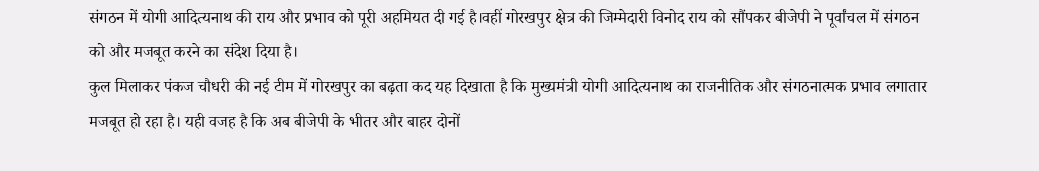संगठन में योगी आदित्यनाथ की राय और प्रभाव को पूरी अहमियत दी गई है।वहीं गोरखपुर क्षेत्र की जिम्मेदारी विनोद राय को सौंपकर बीजेपी ने पूर्वांचल में संगठन को और मजबूत करने का संदेश दिया है।
कुल मिलाकर पंकज चौधरी की नई टीम में गोरखपुर का बढ़ता कद यह दिखाता है कि मुख्यमंत्री योगी आदित्यनाथ का राजनीतिक और संगठनात्मक प्रभाव लगातार मजबूत हो रहा है। यही वजह है कि अब बीजेपी के भीतर और बाहर दोनों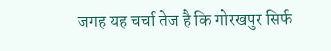जगह यह चर्चा तेज है कि गोरखपुर सिर्फ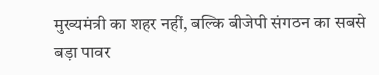मुख्यमंत्री का शहर नहीं, बल्कि बीजेपी संगठन का सबसे बड़ा पावर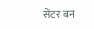सेंटर बन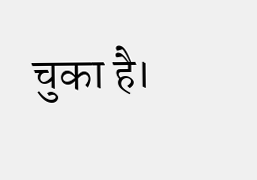चुका है।